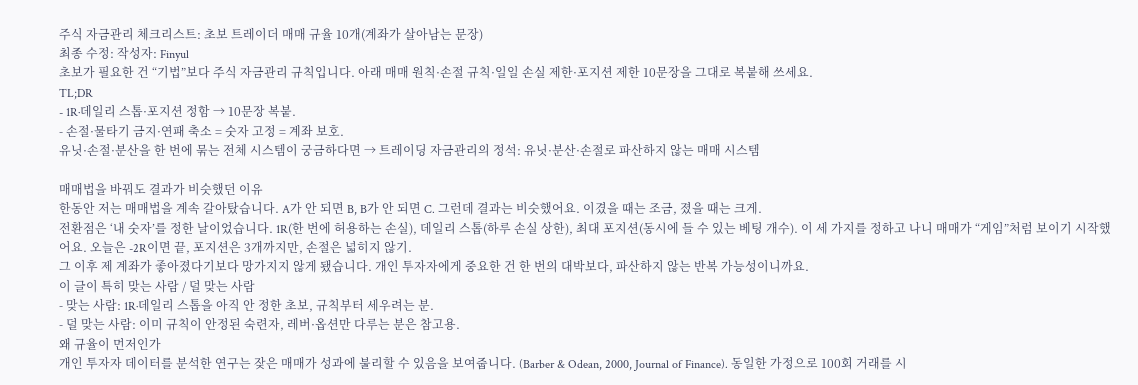주식 자금관리 체크리스트: 초보 트레이더 매매 규율 10개(계좌가 살아남는 문장)
최종 수정: 작성자: Finyul
초보가 필요한 건 “기법”보다 주식 자금관리 규칙입니다. 아래 매매 원칙·손절 규칙·일일 손실 제한·포지션 제한 10문장을 그대로 복붙해 쓰세요.
TL;DR
- 1R·데일리 스톱·포지션 정함 → 10문장 복붙.
- 손절·물타기 금지·연패 축소 = 숫자 고정 = 계좌 보호.
유닛·손절·분산을 한 번에 묶는 전체 시스템이 궁금하다면 → 트레이딩 자금관리의 정석: 유닛·분산·손절로 파산하지 않는 매매 시스템

매매법을 바꿔도 결과가 비슷했던 이유
한동안 저는 매매법을 계속 갈아탔습니다. A가 안 되면 B, B가 안 되면 C. 그런데 결과는 비슷했어요. 이겼을 때는 조금, 졌을 때는 크게.
전환점은 ‘내 숫자’를 정한 날이었습니다. 1R(한 번에 허용하는 손실), 데일리 스톱(하루 손실 상한), 최대 포지션(동시에 들 수 있는 베팅 개수). 이 세 가지를 정하고 나니 매매가 “게임”처럼 보이기 시작했어요. 오늘은 -2R이면 끝, 포지션은 3개까지만, 손절은 넓히지 않기.
그 이후 제 계좌가 좋아졌다기보다 망가지지 않게 됐습니다. 개인 투자자에게 중요한 건 한 번의 대박보다, 파산하지 않는 반복 가능성이니까요.
이 글이 특히 맞는 사람 / 덜 맞는 사람
- 맞는 사람: 1R·데일리 스톱을 아직 안 정한 초보, 규칙부터 세우려는 분.
- 덜 맞는 사람: 이미 규칙이 안정된 숙련자, 레버·옵션만 다루는 분은 참고용.
왜 규율이 먼저인가
개인 투자자 데이터를 분석한 연구는 잦은 매매가 성과에 불리할 수 있음을 보여줍니다. (Barber & Odean, 2000, Journal of Finance). 동일한 가정으로 100회 거래를 시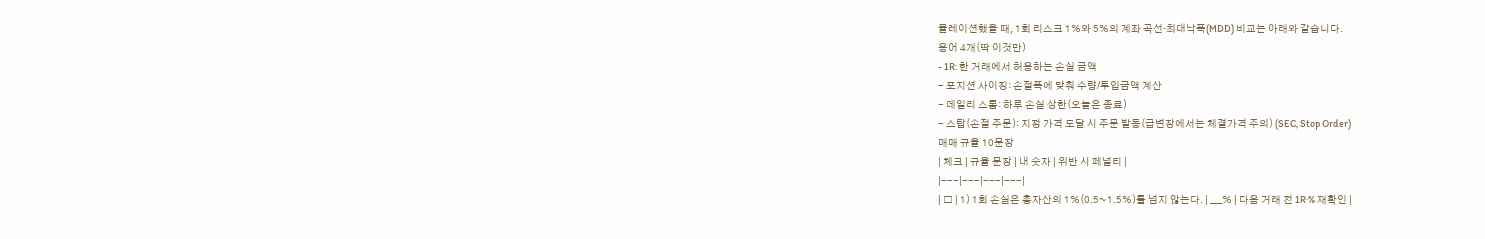뮬레이션했을 때, 1회 리스크 1%와 5%의 계좌 곡선·최대낙폭(MDD) 비교는 아래와 같습니다.
용어 4개(딱 이것만)
- 1R: 한 거래에서 허용하는 손실 금액
- 포지션 사이징: 손절폭에 맞춰 수량/투입금액 계산
- 데일리 스톱: 하루 손실 상한(오늘은 종료)
- 스탑(손절 주문): 지정 가격 도달 시 주문 발동(급변장에서는 체결가격 주의) (SEC, Stop Order)
매매 규율 10문장
| 체크 | 규율 문장 | 내 숫자 | 위반 시 페널티 |
|---|---|---|---|
| □ | 1) 1회 손실은 총자산의 1%(0.5~1.5%)를 넘지 않는다. | ___% | 다음 거래 전 1R·% 재확인 |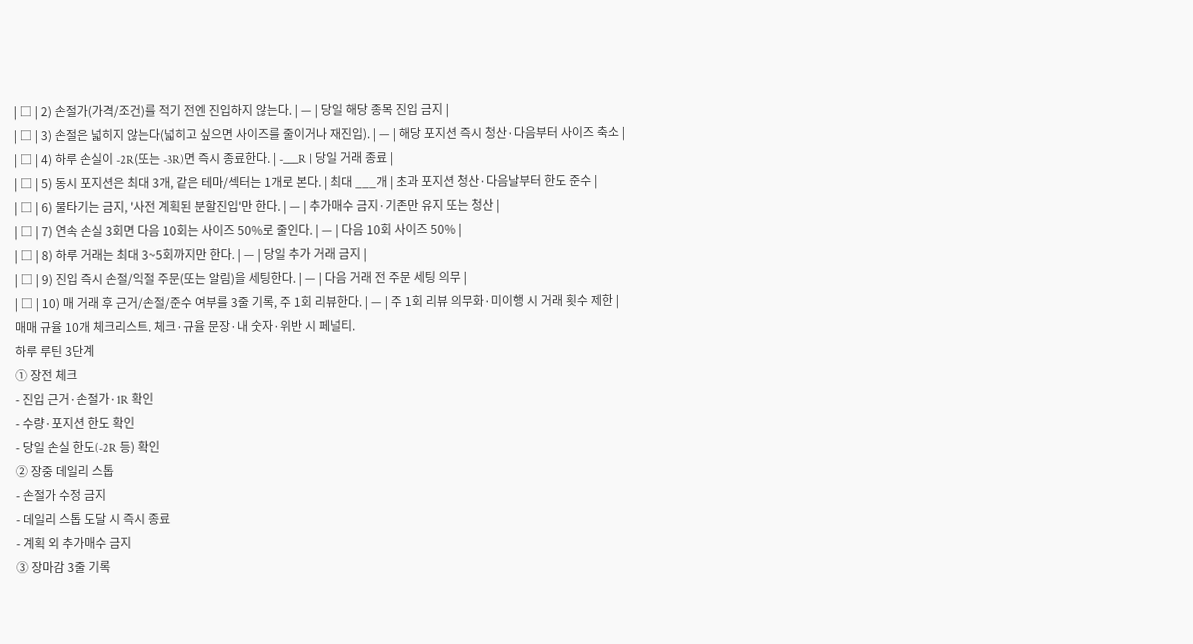| □ | 2) 손절가(가격/조건)를 적기 전엔 진입하지 않는다. | — | 당일 해당 종목 진입 금지 |
| □ | 3) 손절은 넓히지 않는다(넓히고 싶으면 사이즈를 줄이거나 재진입). | — | 해당 포지션 즉시 청산·다음부터 사이즈 축소 |
| □ | 4) 하루 손실이 -2R(또는 -3R)면 즉시 종료한다. | -___R | 당일 거래 종료 |
| □ | 5) 동시 포지션은 최대 3개, 같은 테마/섹터는 1개로 본다. | 최대 ___개 | 초과 포지션 청산·다음날부터 한도 준수 |
| □ | 6) 물타기는 금지, '사전 계획된 분할진입'만 한다. | — | 추가매수 금지·기존만 유지 또는 청산 |
| □ | 7) 연속 손실 3회면 다음 10회는 사이즈 50%로 줄인다. | — | 다음 10회 사이즈 50% |
| □ | 8) 하루 거래는 최대 3~5회까지만 한다. | — | 당일 추가 거래 금지 |
| □ | 9) 진입 즉시 손절/익절 주문(또는 알림)을 세팅한다. | — | 다음 거래 전 주문 세팅 의무 |
| □ | 10) 매 거래 후 근거/손절/준수 여부를 3줄 기록, 주 1회 리뷰한다. | — | 주 1회 리뷰 의무화·미이행 시 거래 횟수 제한 |
매매 규율 10개 체크리스트. 체크·규율 문장·내 숫자·위반 시 페널티.
하루 루틴 3단계
① 장전 체크
- 진입 근거·손절가·1R 확인
- 수량·포지션 한도 확인
- 당일 손실 한도(-2R 등) 확인
② 장중 데일리 스톱
- 손절가 수정 금지
- 데일리 스톱 도달 시 즉시 종료
- 계획 외 추가매수 금지
③ 장마감 3줄 기록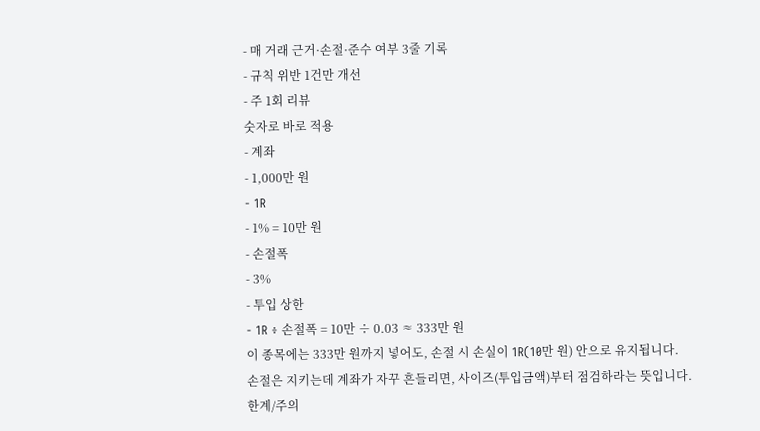- 매 거래 근거·손절·준수 여부 3줄 기록
- 규칙 위반 1건만 개선
- 주 1회 리뷰
숫자로 바로 적용
- 계좌
- 1,000만 원
- 1R
- 1% = 10만 원
- 손절폭
- 3%
- 투입 상한
- 1R ÷ 손절폭 = 10만 ÷ 0.03 ≈ 333만 원
이 종목에는 333만 원까지 넣어도, 손절 시 손실이 1R(10만 원) 안으로 유지됩니다.
손절은 지키는데 계좌가 자꾸 흔들리면, 사이즈(투입금액)부터 점검하라는 뜻입니다.
한계/주의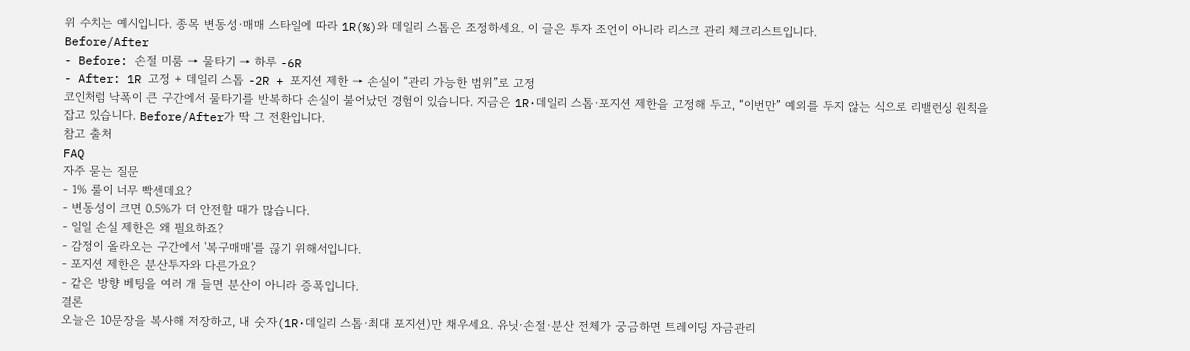위 수치는 예시입니다. 종목 변동성·매매 스타일에 따라 1R(%)와 데일리 스톱은 조정하세요. 이 글은 투자 조언이 아니라 리스크 관리 체크리스트입니다.
Before/After
- Before: 손절 미룸 → 물타기 → 하루 -6R
- After: 1R 고정 + 데일리 스톱 -2R + 포지션 제한 → 손실이 “관리 가능한 범위”로 고정
코인처럼 낙폭이 큰 구간에서 물타기를 반복하다 손실이 불어났던 경험이 있습니다. 지금은 1R·데일리 스톱·포지션 제한을 고정해 두고, “이번만” 예외를 두지 않는 식으로 리밸런싱 원칙을 잡고 있습니다. Before/After가 딱 그 전환입니다.
참고 출처
FAQ
자주 묻는 질문
- 1% 룰이 너무 빡센데요?
- 변동성이 크면 0.5%가 더 안전할 때가 많습니다.
- 일일 손실 제한은 왜 필요하죠?
- 감정이 올라오는 구간에서 '복구매매'를 끊기 위해서입니다.
- 포지션 제한은 분산투자와 다른가요?
- 같은 방향 베팅을 여러 개 들면 분산이 아니라 증폭입니다.
결론
오늘은 10문장을 복사해 저장하고, 내 숫자(1R·데일리 스톱·최대 포지션)만 채우세요. 유닛·손절·분산 전체가 궁금하면 트레이딩 자금관리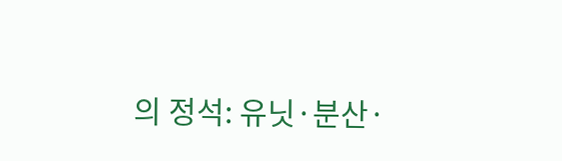의 정석: 유닛·분산·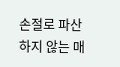손절로 파산하지 않는 매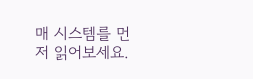매 시스템를 먼저 읽어보세요.